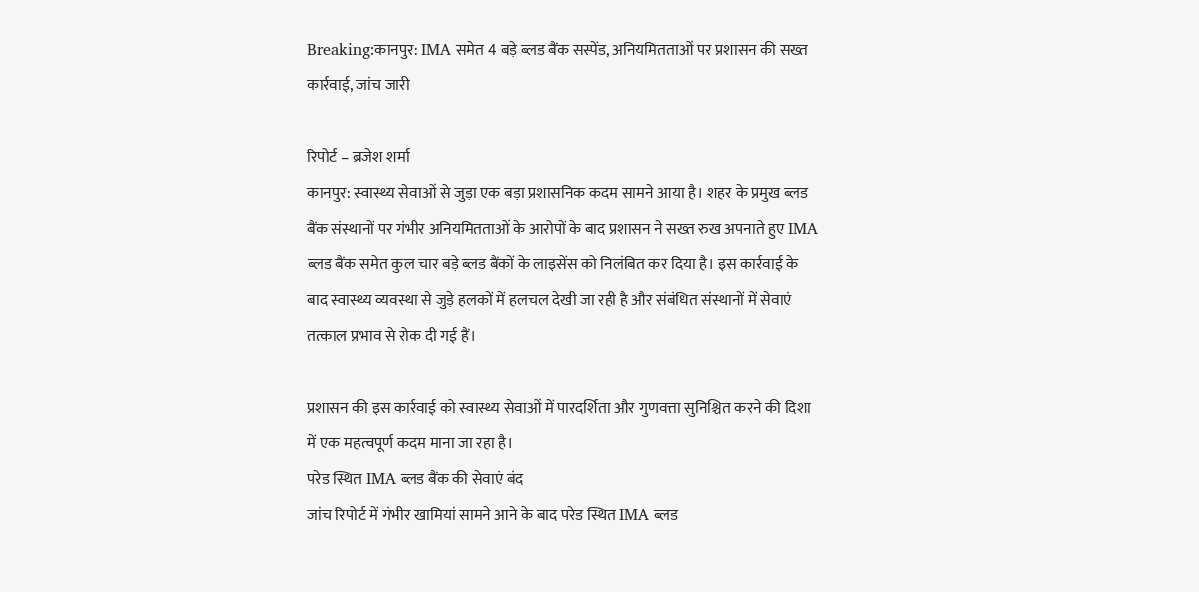Breaking:कानपुर: IMA समेत 4 बड़े ब्लड बैंक सस्पेंड, अनियमितताओं पर प्रशासन की सख्त कार्रवाई, जांच जारी

रिपोर्ट – ब्रजेश शर्मा
कानपुर: स्वास्थ्य सेवाओं से जुड़ा एक बड़ा प्रशासनिक कदम सामने आया है। शहर के प्रमुख ब्लड बैंक संस्थानों पर गंभीर अनियमितताओं के आरोपों के बाद प्रशासन ने सख्त रुख अपनाते हुए IMA ब्लड बैंक समेत कुल चार बड़े ब्लड बैंकों के लाइसेंस को निलंबित कर दिया है। इस कार्रवाई के बाद स्वास्थ्य व्यवस्था से जुड़े हलकों में हलचल देखी जा रही है और संबंधित संस्थानों में सेवाएं तत्काल प्रभाव से रोक दी गई हैं।

प्रशासन की इस कार्रवाई को स्वास्थ्य सेवाओं में पारदर्शिता और गुणवत्ता सुनिश्चित करने की दिशा में एक महत्वपूर्ण कदम माना जा रहा है।
परेड स्थित IMA ब्लड बैंक की सेवाएं बंद
जांच रिपोर्ट में गंभीर खामियां सामने आने के बाद परेड स्थित IMA ब्लड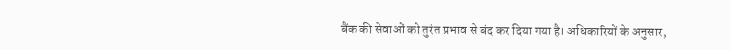बैंक की सेवाओं को तुरंत प्रभाव से बंद कर दिया गया है। अधिकारियों के अनुसार,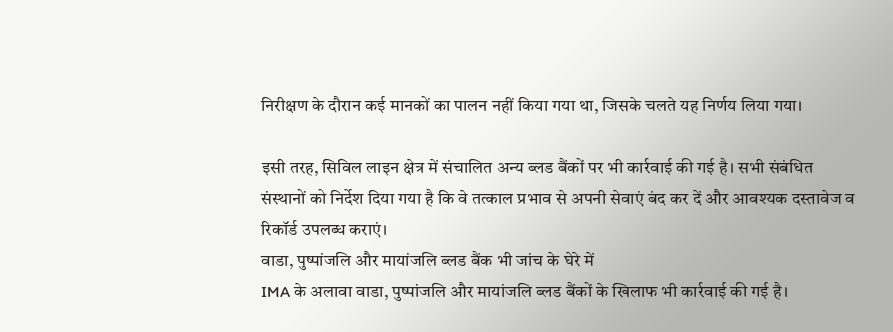निरीक्षण के दौरान कई मानकों का पालन नहीं किया गया था, जिसके चलते यह निर्णय लिया गया।

इसी तरह, सिविल लाइन क्षेत्र में संचालित अन्य ब्लड बैंकों पर भी कार्रवाई की गई है। सभी संबंधित संस्थानों को निर्देश दिया गया है कि वे तत्काल प्रभाव से अपनी सेवाएं बंद कर दें और आवश्यक दस्तावेज व रिकॉर्ड उपलब्ध कराएं।
वाडा, पुष्पांजलि और मायांजलि ब्लड बैंक भी जांच के घेरे में
IMA के अलावा वाडा, पुष्पांजलि और मायांजलि ब्लड बैंकों के खिलाफ भी कार्रवाई की गई है।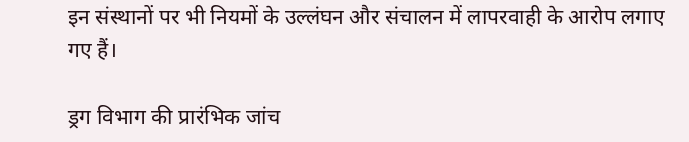इन संस्थानों पर भी नियमों के उल्लंघन और संचालन में लापरवाही के आरोप लगाए गए हैं।

ड्रग विभाग की प्रारंभिक जांच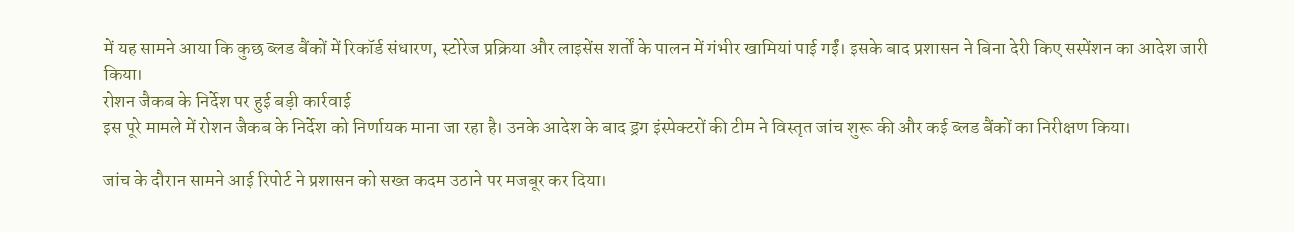में यह सामने आया कि कुछ ब्लड बैंकों में रिकॉर्ड संधारण, स्टोरेज प्रक्रिया और लाइसेंस शर्तों के पालन में गंभीर खामियां पाई गईं। इसके बाद प्रशासन ने बिना देरी किए सस्पेंशन का आदेश जारी किया।
रोशन जैकब के निर्देश पर हुई बड़ी कार्रवाई
इस पूरे मामले में रोशन जैकब के निर्देश को निर्णायक माना जा रहा है। उनके आदेश के बाद ड्रग इंस्पेक्टरों की टीम ने विस्तृत जांच शुरू की और कई ब्लड बैंकों का निरीक्षण किया।

जांच के दौरान सामने आई रिपोर्ट ने प्रशासन को सख्त कदम उठाने पर मजबूर कर दिया।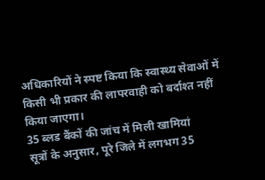अधिकारियों ने स्पष्ट किया कि स्वास्थ्य सेवाओं में किसी भी प्रकार की लापरवाही को बर्दाश्त नहीं किया जाएगा।
35 ब्लड बैंकों की जांच में मिली खामियां
सूत्रों के अनुसार, पूरे जिले में लगभग 35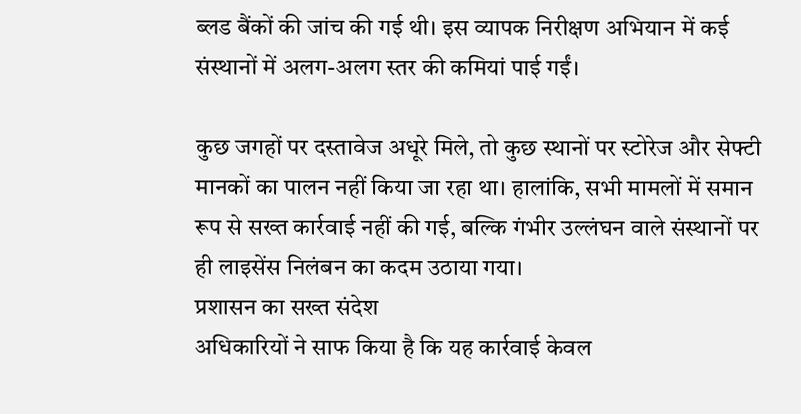ब्लड बैंकों की जांच की गई थी। इस व्यापक निरीक्षण अभियान में कई संस्थानों में अलग-अलग स्तर की कमियां पाई गईं।

कुछ जगहों पर दस्तावेज अधूरे मिले, तो कुछ स्थानों पर स्टोरेज और सेफ्टी मानकों का पालन नहीं किया जा रहा था। हालांकि, सभी मामलों में समान रूप से सख्त कार्रवाई नहीं की गई, बल्कि गंभीर उल्लंघन वाले संस्थानों पर ही लाइसेंस निलंबन का कदम उठाया गया।
प्रशासन का सख्त संदेश
अधिकारियों ने साफ किया है कि यह कार्रवाई केवल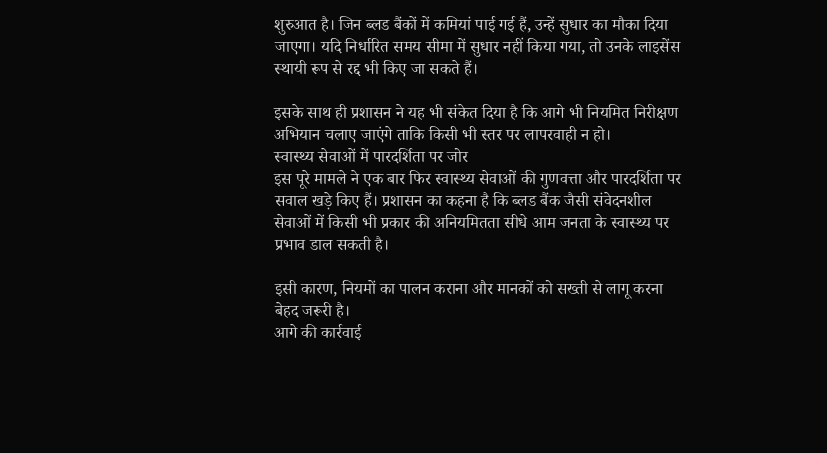शुरुआत है। जिन ब्लड बैंकों में कमियां पाई गई हैं, उन्हें सुधार का मौका दिया जाएगा। यदि निर्धारित समय सीमा में सुधार नहीं किया गया, तो उनके लाइसेंस स्थायी रूप से रद्द भी किए जा सकते हैं।

इसके साथ ही प्रशासन ने यह भी संकेत दिया है कि आगे भी नियमित निरीक्षण अभियान चलाए जाएंगे ताकि किसी भी स्तर पर लापरवाही न हो।
स्वास्थ्य सेवाओं में पारदर्शिता पर जोर
इस पूरे मामले ने एक बार फिर स्वास्थ्य सेवाओं की गुणवत्ता और पारदर्शिता पर सवाल खड़े किए हैं। प्रशासन का कहना है कि ब्लड बैंक जैसी संवेदनशील सेवाओं में किसी भी प्रकार की अनियमितता सीधे आम जनता के स्वास्थ्य पर प्रभाव डाल सकती है।

इसी कारण, नियमों का पालन कराना और मानकों को सख्ती से लागू करना बेहद जरूरी है।
आगे की कार्रवाई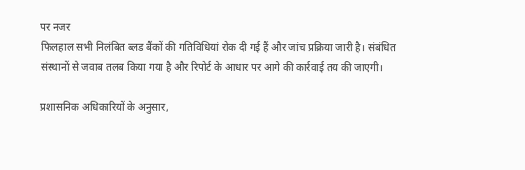पर नजर
फिलहाल सभी निलंबित ब्लड बैंकों की गतिविधियां रोक दी गई हैं और जांच प्रक्रिया जारी है। संबंधित संस्थानों से जवाब तलब किया गया है और रिपोर्ट के आधार पर आगे की कार्रवाई तय की जाएगी।

प्रशासनिक अधिकारियों के अनुसार,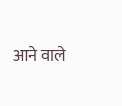आने वाले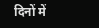दिनों में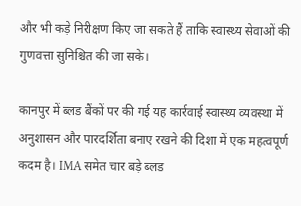और भी कड़े निरीक्षण किए जा सकते हैं ताकि स्वास्थ्य सेवाओं की गुणवत्ता सुनिश्चित की जा सके।

कानपुर में ब्लड बैंकों पर की गई यह कार्रवाई स्वास्थ्य व्यवस्था में अनुशासन और पारदर्शिता बनाए रखने की दिशा में एक महत्वपूर्ण कदम है। IMA समेत चार बड़े ब्लड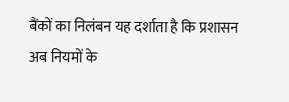बैंकों का निलंबन यह दर्शाता है कि प्रशासन अब नियमों के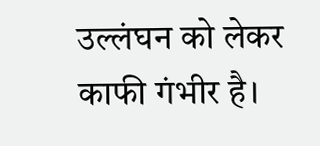उल्लंघन को लेकर काफी गंभीर है।